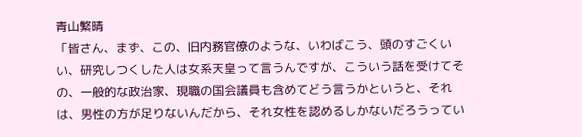青山繁晴
「皆さん、まず、この、旧内務官僚のような、いわばこう、頭のすごくいい、研究しつくした人は女系天皇って言うんですが、こういう話を受けてその、一般的な政治家、現職の国会議員も含めてどう言うかというと、それは、男性の方が足りないんだから、それ女性を認めるしかないだろうってい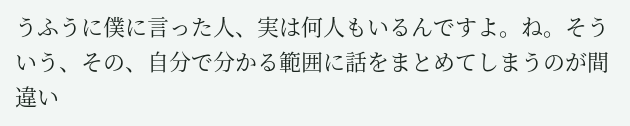うふうに僕に言った人、実は何人もいるんですよ。ね。そういう、その、自分で分かる範囲に話をまとめてしまうのが間違い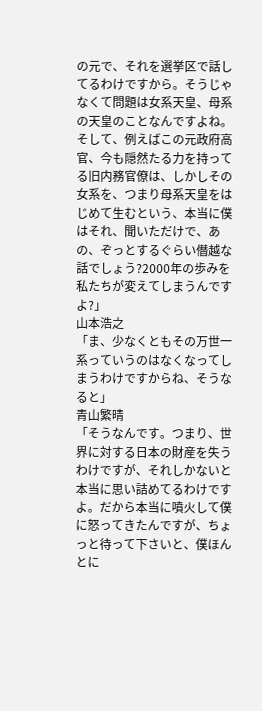の元で、それを選挙区で話してるわけですから。そうじゃなくて問題は女系天皇、母系の天皇のことなんですよね。そして、例えばこの元政府高官、今も隠然たる力を持ってる旧内務官僚は、しかしその女系を、つまり母系天皇をはじめて生むという、本当に僕はそれ、聞いただけで、あの、ぞっとするぐらい僭越な話でしょう?2000年の歩みを私たちが変えてしまうんですよ?」
山本浩之
「ま、少なくともその万世一系っていうのはなくなってしまうわけですからね、そうなると」
青山繁晴
「そうなんです。つまり、世界に対する日本の財産を失うわけですが、それしかないと本当に思い詰めてるわけですよ。だから本当に噴火して僕に怒ってきたんですが、ちょっと待って下さいと、僕ほんとに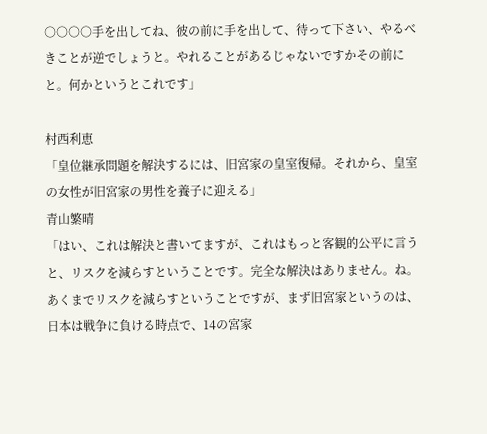○○○○手を出してね、彼の前に手を出して、待って下さい、やるべきことが逆でしょうと。やれることがあるじゃないですかその前にと。何かというとこれです」

村西利恵
「皇位継承問題を解決するには、旧宮家の皇室復帰。それから、皇室の女性が旧宮家の男性を養子に迎える」
青山繁晴
「はい、これは解決と書いてますが、これはもっと客観的公平に言うと、リスクを減らすということです。完全な解決はありません。ね。あくまでリスクを減らすということですが、まず旧宮家というのは、日本は戦争に負ける時点で、14の宮家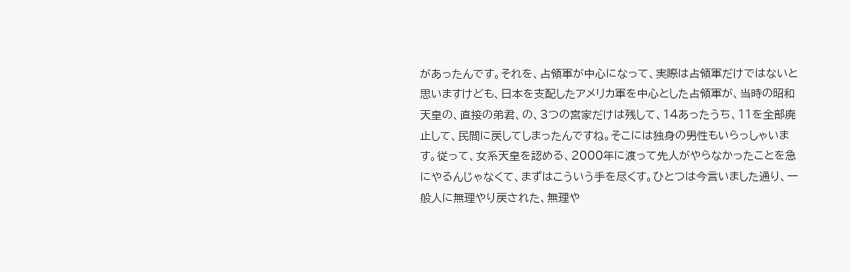があったんです。それを、占領軍が中心になって、実際は占領軍だけではないと思いますけども、日本を支配したアメリカ軍を中心とした占領軍が、当時の昭和天皇の、直接の弟君、の、3つの宮家だけは残して、14あったうち、11を全部廃止して、民間に戻してしまったんですね。そこには独身の男性もいらっしゃいます。従って、女系天皇を認める、2000年に渡って先人がやらなかったことを急にやるんじゃなくて、まずはこういう手を尽くす。ひとつは今言いました通り、一般人に無理やり戻された、無理や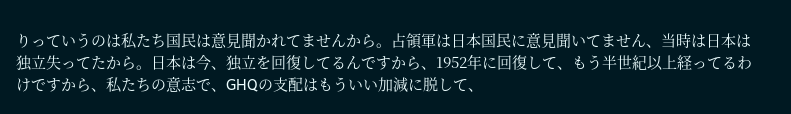りっていうのは私たち国民は意見聞かれてませんから。占領軍は日本国民に意見聞いてません、当時は日本は独立失ってたから。日本は今、独立を回復してるんですから、1952年に回復して、もう半世紀以上経ってるわけですから、私たちの意志で、GHQの支配はもういい加減に脱して、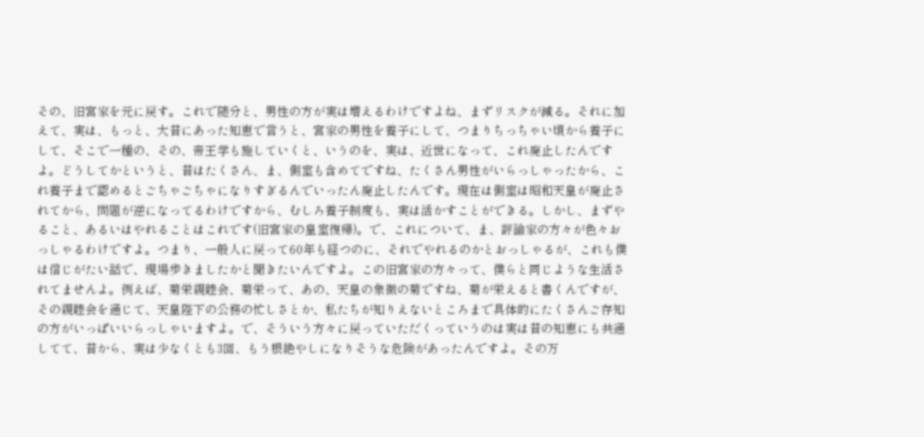その、旧宮家を元に戻す。これで随分と、男性の方が実は増えるわけですよね、まずリスクが減る。それに加えて、実は、もっと、大昔にあった知恵で言うと、宮家の男性を養子にして、つまりちっちゃい頃から養子にして、そこで一種の、その、帝王学も施していくと、いうのを、実は、近世になって、これ廃止したんですよ。どうしてかというと、昔はたくさん、ま、側室も含めてですね、たくさん男性がいらっしゃったから、これ養子まで認めるとごちゃごちゃになりすぎるんでいったん廃止したんです。現在は側室は昭和天皇が廃止されてから、問題が逆になってるわけですから、むしろ養子制度も、実は活かすことができる。しかし、まずやること、あるいはやれることはこれです(旧宮家の皇室復帰)。で、これについて、ま、評論家の方々が色々おっしゃるわけですよ。つまり、一般人に戻って60年も経つのに、それでやれるのかとおっしゃるが、これも僕は信じがたい話で、現場歩きましたかと聞きたいんですよ。この旧宮家の方々って、僕らと同じような生活されてませんよ。例えば、菊栄親睦会、菊栄って、あの、天皇の象徴の菊ですね、菊が栄えると書くんですが、その親睦会を通じて、天皇陛下の公務の忙しさとか、私たちが知りえないところまで具体的にたくさんご存知の方がいっぱいいらっしゃいますよ。で、そういう方々に戻っていただくっていうのは実は昔の知恵にも共通してて、昔から、実は少なくとも3回、もう根絶やしになりそうな危険があったんですよ。その万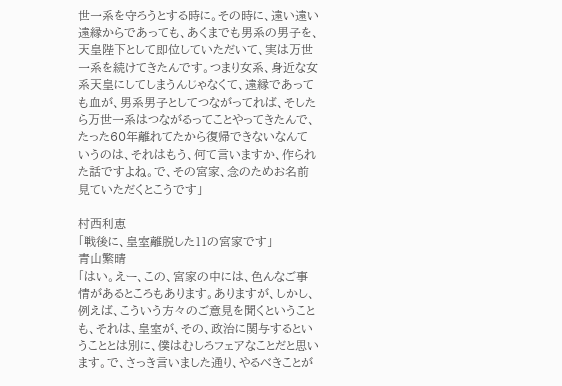世一系を守ろうとする時に。その時に、遠い遠い遠縁からであっても、あくまでも男系の男子を、天皇陛下として即位していただいて、実は万世一系を続けてきたんです。つまり女系、身近な女系天皇にしてしまうんじゃなくて、遠縁であっても血が、男系男子としてつながってれば、そしたら万世一系はつながるってことやってきたんで、たった60年離れてたから復帰できないなんていうのは、それはもう、何て言いますか、作られた話ですよね。で、その宮家、念のためお名前見ていただくとこうです」

村西利恵
「戦後に、皇室離脱した11の宮家です」
青山繁晴
「はい。えー、この、宮家の中には、色んなご事情があるところもあります。ありますが、しかし、例えば、こういう方々のご意見を聞くということも、それは、皇室が、その、政治に関与するということとは別に、僕はむしろフェアなことだと思います。で、さっき言いました通り、やるべきことが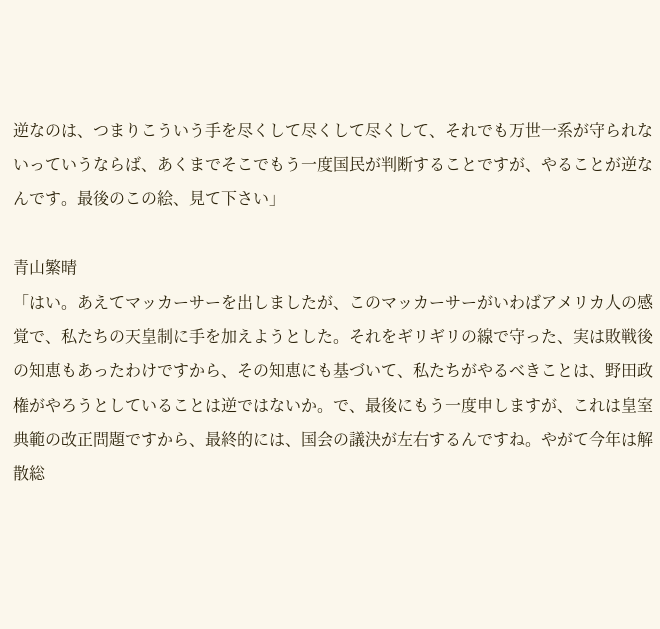逆なのは、つまりこういう手を尽くして尽くして尽くして、それでも万世一系が守られないっていうならば、あくまでそこでもう一度国民が判断することですが、やることが逆なんです。最後のこの絵、見て下さい」

青山繁晴
「はい。あえてマッカーサーを出しましたが、このマッカーサーがいわばアメリカ人の感覚で、私たちの天皇制に手を加えようとした。それをギリギリの線で守った、実は敗戦後の知恵もあったわけですから、その知恵にも基づいて、私たちがやるべきことは、野田政権がやろうとしていることは逆ではないか。で、最後にもう一度申しますが、これは皇室典範の改正問題ですから、最終的には、国会の議決が左右するんですね。やがて今年は解散総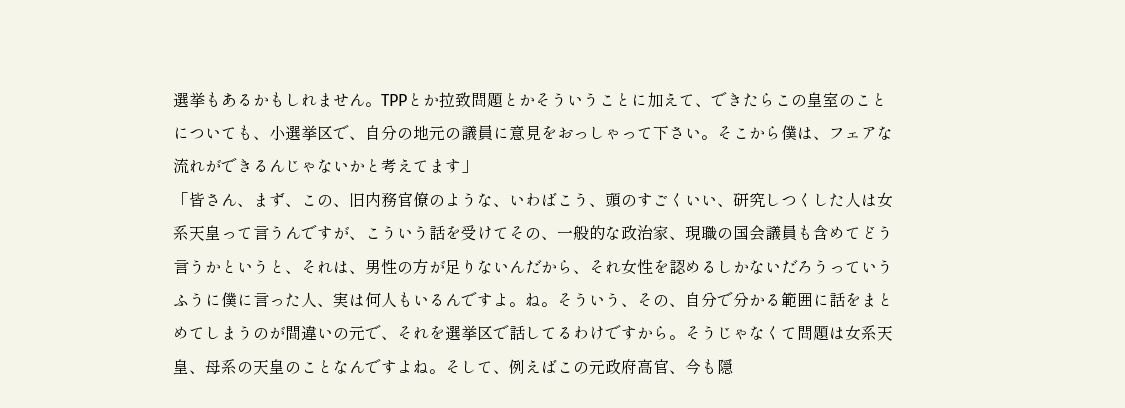選挙もあるかもしれません。TPPとか拉致問題とかそういうことに加えて、できたらこの皇室のことについても、小選挙区で、自分の地元の議員に意見をおっしゃって下さい。そこから僕は、フェアな流れができるんじゃないかと考えてます」
「皆さん、まず、この、旧内務官僚のような、いわばこう、頭のすごくいい、研究しつくした人は女系天皇って言うんですが、こういう話を受けてその、一般的な政治家、現職の国会議員も含めてどう言うかというと、それは、男性の方が足りないんだから、それ女性を認めるしかないだろうっていうふうに僕に言った人、実は何人もいるんですよ。ね。そういう、その、自分で分かる範囲に話をまとめてしまうのが間違いの元で、それを選挙区で話してるわけですから。そうじゃなくて問題は女系天皇、母系の天皇のことなんですよね。そして、例えばこの元政府高官、今も隠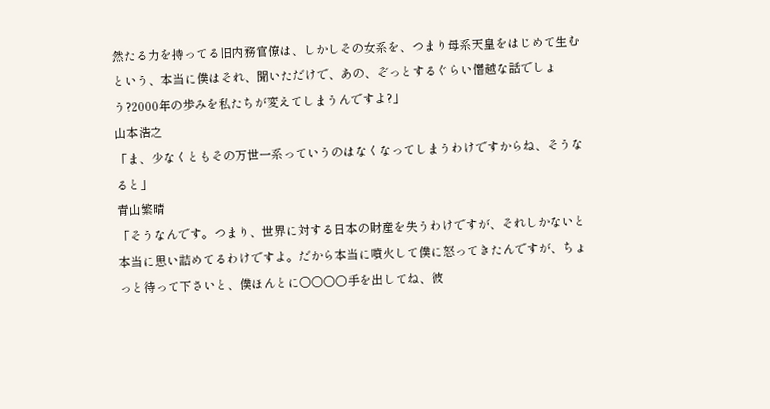然たる力を持ってる旧内務官僚は、しかしその女系を、つまり母系天皇をはじめて生むという、本当に僕はそれ、聞いただけで、あの、ぞっとするぐらい僭越な話でしょう?2000年の歩みを私たちが変えてしまうんですよ?」
山本浩之
「ま、少なくともその万世一系っていうのはなくなってしまうわけですからね、そうなると」
青山繁晴
「そうなんです。つまり、世界に対する日本の財産を失うわけですが、それしかないと本当に思い詰めてるわけですよ。だから本当に噴火して僕に怒ってきたんですが、ちょっと待って下さいと、僕ほんとに○○○○手を出してね、彼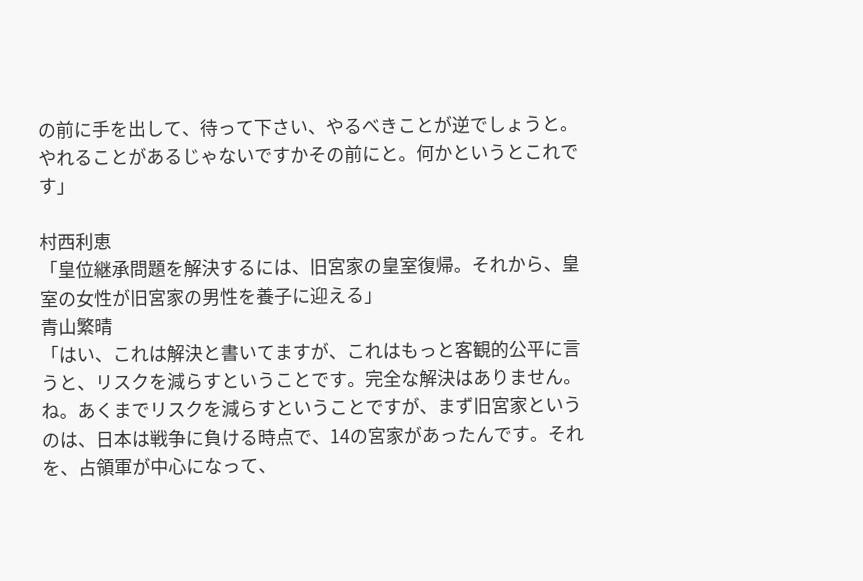の前に手を出して、待って下さい、やるべきことが逆でしょうと。やれることがあるじゃないですかその前にと。何かというとこれです」

村西利恵
「皇位継承問題を解決するには、旧宮家の皇室復帰。それから、皇室の女性が旧宮家の男性を養子に迎える」
青山繁晴
「はい、これは解決と書いてますが、これはもっと客観的公平に言うと、リスクを減らすということです。完全な解決はありません。ね。あくまでリスクを減らすということですが、まず旧宮家というのは、日本は戦争に負ける時点で、14の宮家があったんです。それを、占領軍が中心になって、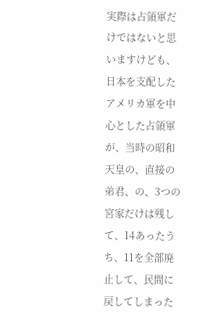実際は占領軍だけではないと思いますけども、日本を支配したアメリカ軍を中心とした占領軍が、当時の昭和天皇の、直接の弟君、の、3つの宮家だけは残して、14あったうち、11を全部廃止して、民間に戻してしまった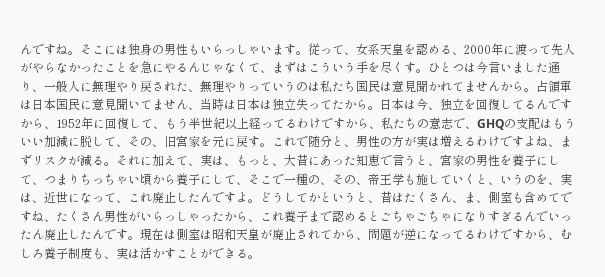んですね。そこには独身の男性もいらっしゃいます。従って、女系天皇を認める、2000年に渡って先人がやらなかったことを急にやるんじゃなくて、まずはこういう手を尽くす。ひとつは今言いました通り、一般人に無理やり戻された、無理やりっていうのは私たち国民は意見聞かれてませんから。占領軍は日本国民に意見聞いてません、当時は日本は独立失ってたから。日本は今、独立を回復してるんですから、1952年に回復して、もう半世紀以上経ってるわけですから、私たちの意志で、GHQの支配はもういい加減に脱して、その、旧宮家を元に戻す。これで随分と、男性の方が実は増えるわけですよね、まずリスクが減る。それに加えて、実は、もっと、大昔にあった知恵で言うと、宮家の男性を養子にして、つまりちっちゃい頃から養子にして、そこで一種の、その、帝王学も施していくと、いうのを、実は、近世になって、これ廃止したんですよ。どうしてかというと、昔はたくさん、ま、側室も含めてですね、たくさん男性がいらっしゃったから、これ養子まで認めるとごちゃごちゃになりすぎるんでいったん廃止したんです。現在は側室は昭和天皇が廃止されてから、問題が逆になってるわけですから、むしろ養子制度も、実は活かすことができる。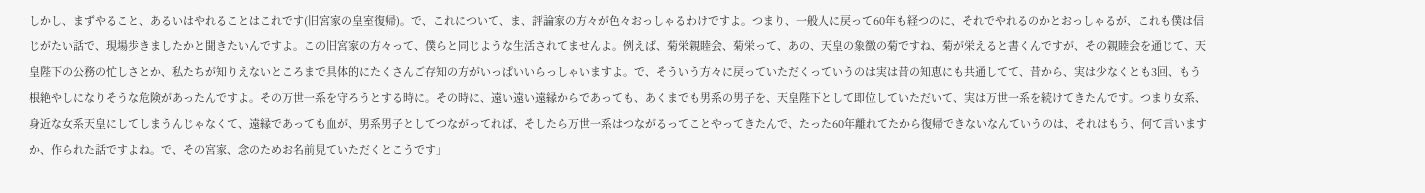しかし、まずやること、あるいはやれることはこれです(旧宮家の皇室復帰)。で、これについて、ま、評論家の方々が色々おっしゃるわけですよ。つまり、一般人に戻って60年も経つのに、それでやれるのかとおっしゃるが、これも僕は信じがたい話で、現場歩きましたかと聞きたいんですよ。この旧宮家の方々って、僕らと同じような生活されてませんよ。例えば、菊栄親睦会、菊栄って、あの、天皇の象徴の菊ですね、菊が栄えると書くんですが、その親睦会を通じて、天皇陛下の公務の忙しさとか、私たちが知りえないところまで具体的にたくさんご存知の方がいっぱいいらっしゃいますよ。で、そういう方々に戻っていただくっていうのは実は昔の知恵にも共通してて、昔から、実は少なくとも3回、もう根絶やしになりそうな危険があったんですよ。その万世一系を守ろうとする時に。その時に、遠い遠い遠縁からであっても、あくまでも男系の男子を、天皇陛下として即位していただいて、実は万世一系を続けてきたんです。つまり女系、身近な女系天皇にしてしまうんじゃなくて、遠縁であっても血が、男系男子としてつながってれば、そしたら万世一系はつながるってことやってきたんで、たった60年離れてたから復帰できないなんていうのは、それはもう、何て言いますか、作られた話ですよね。で、その宮家、念のためお名前見ていただくとこうです」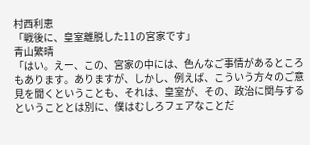村西利恵
「戦後に、皇室離脱した11の宮家です」
青山繁晴
「はい。えー、この、宮家の中には、色んなご事情があるところもあります。ありますが、しかし、例えば、こういう方々のご意見を聞くということも、それは、皇室が、その、政治に関与するということとは別に、僕はむしろフェアなことだ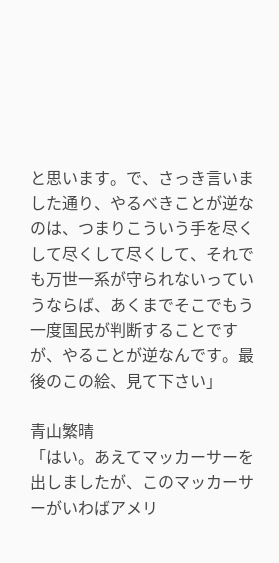と思います。で、さっき言いました通り、やるべきことが逆なのは、つまりこういう手を尽くして尽くして尽くして、それでも万世一系が守られないっていうならば、あくまでそこでもう一度国民が判断することですが、やることが逆なんです。最後のこの絵、見て下さい」

青山繁晴
「はい。あえてマッカーサーを出しましたが、このマッカーサーがいわばアメリ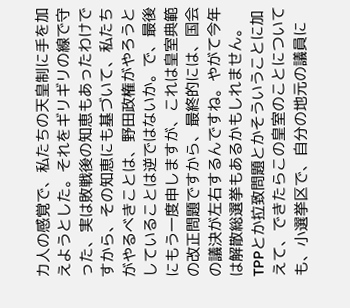カ人の感覚で、私たちの天皇制に手を加えようとした。それをギリギリの線で守った、実は敗戦後の知恵もあったわけですから、その知恵にも基づいて、私たちがやるべきことは、野田政権がやろうとしていることは逆ではないか。で、最後にもう一度申しますが、これは皇室典範の改正問題ですから、最終的には、国会の議決が左右するんですね。やがて今年は解散総選挙もあるかもしれません。TPPとか拉致問題とかそういうことに加えて、できたらこの皇室のことについても、小選挙区で、自分の地元の議員に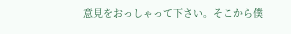意見をおっしゃって下さい。そこから僕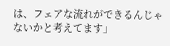は、フェアな流れができるんじゃないかと考えてます」